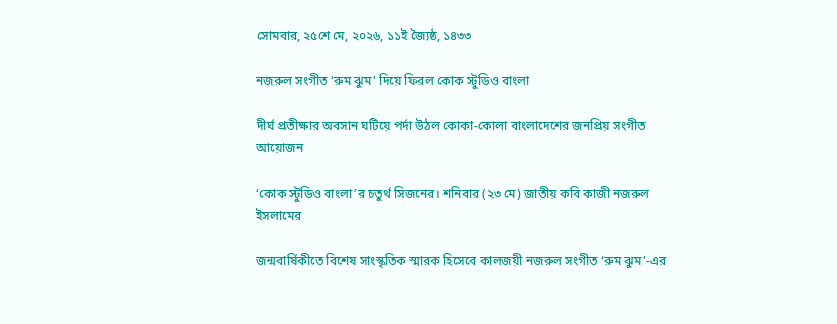সোমবার, ২৫শে মে, ২০২৬, ১১ই জ্যৈষ্ঠ, ১৪৩৩

নজরুল সংগীত ‘রুম ঝুম’ দিয়ে ফিরল কোক স্টুডিও বাংলা

দীর্ঘ প্রতীক্ষার অবসান ঘটিয়ে পর্দা উঠল কোকা-কোলা বাংলাদেশের জনপ্রিয় সংগীত আয়োজন

‘কোক স্টুডিও বাংলা’র চতুর্থ সিজনের। শনিবার (২৩ মে) জাতীয় কবি কাজী নজরুল ইসলামের

জন্মবার্ষিকীতে বিশেষ সাংস্কৃতিক স্মারক হিসেবে কালজয়ী নজরুল সংগীত ‘রুম ঝুম’-এর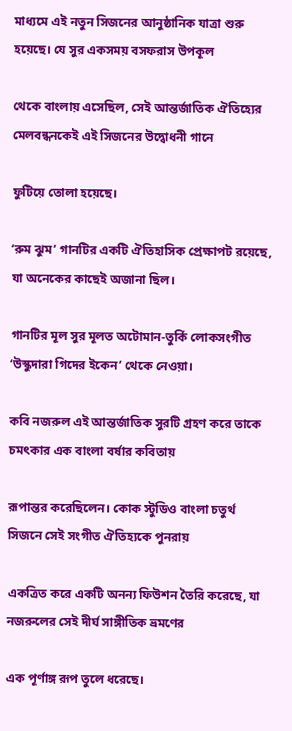মাধ্যমে এই নতুন সিজনের আনুষ্ঠানিক যাত্রা শুরু হয়েছে। যে সুর একসময় বসফরাস উপকূল

থেকে বাংলায় এসেছিল, সেই আন্তর্জাতিক ঐতিহ্যের মেলবন্ধনকেই এই সিজনের উদ্বোধনী গানে

ফুটিয়ে তোলা হয়েছে।

‘রুম ঝুম’ গানটির একটি ঐতিহাসিক প্রেক্ষাপট রয়েছে, যা অনেকের কাছেই অজানা ছিল।

গানটির মূল সুর মূলত অটোমান-তুর্কি লোকসংগীত ‘উস্কুদারা গিদের ইকেন’ থেকে নেওয়া।

কবি নজরুল এই আন্তর্জাতিক সুরটি গ্রহণ করে তাকে চমৎকার এক বাংলা বর্ষার কবিতায়

রূপান্তর করেছিলেন। কোক স্টুডিও বাংলা চতুর্থ সিজনে সেই সংগীত ঐতিহ্যকে পুনরায়

একত্রিত করে একটি অনন্য ফিউশন তৈরি করেছে, যা নজরুলের সেই দীর্ঘ সাঙ্গীতিক ভ্রমণের

এক পূর্ণাঙ্গ রূপ তুলে ধরেছে।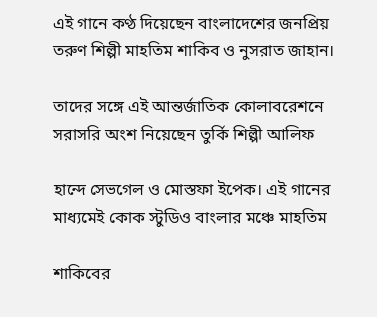এই গানে কণ্ঠ দিয়েছেন বাংলাদেশের জনপ্রিয় তরুণ শিল্পী মাহতিম শাকিব ও নুসরাত জাহান।

তাদের সঙ্গে এই আন্তর্জাতিক কোলাবরেশনে সরাসরি অংশ নিয়েছেন তুর্কি শিল্পী আলিফ

হান্দে সেভগেল ও মোস্তফা ইপেক। এই গানের মাধ্যমেই কোক স্টুডিও বাংলার মঞ্চে মাহতিম

শাকিবের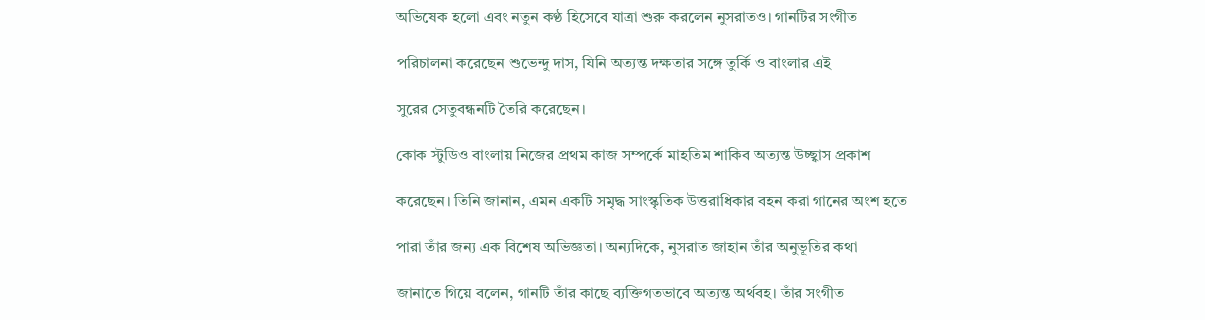অভিষেক হলো এবং নতুন কণ্ঠ হিসেবে যাত্রা শুরু করলেন নুসরাতও। গানটির সংগীত

পরিচালনা করেছেন শুভেন্দু দাস, যিনি অত্যন্ত দক্ষতার সঙ্গে তুর্কি ও বাংলার এই

সুরের সেতুবন্ধনটি তৈরি করেছেন।

কোক স্টুডিও বাংলায় নিজের প্রথম কাজ সম্পর্কে মাহতিম শাকিব অত্যন্ত উচ্ছ্বাস প্রকাশ

করেছেন। তিনি জানান, এমন একটি সমৃদ্ধ সাংস্কৃতিক উত্তরাধিকার বহন করা গানের অংশ হতে

পারা তাঁর জন্য এক বিশেষ অভিজ্ঞতা। অন্যদিকে, নুসরাত জাহান তাঁর অনুভূতির কথা

জানাতে গিয়ে বলেন, গানটি তাঁর কাছে ব্যক্তিগতভাবে অত্যন্ত অর্থবহ। তাঁর সংগীত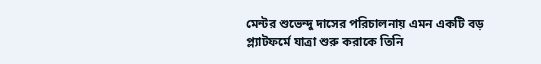মেন্টর শুভেন্দু দাসের পরিচালনায় এমন একটি বড় প্ল্যাটফর্মে যাত্রা শুরু করাকে তিনি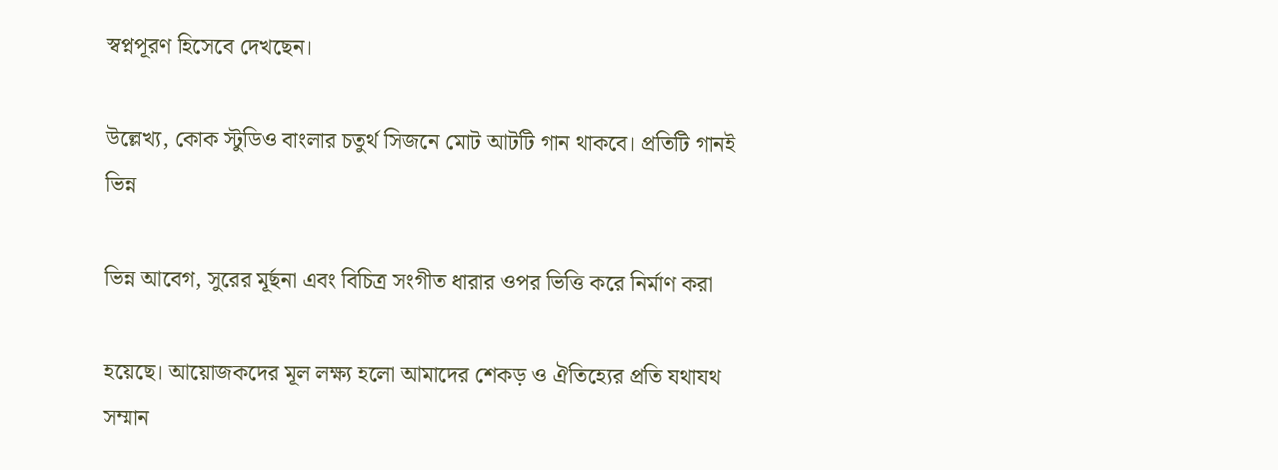স্বপ্নপূরণ হিসেবে দেখছেন।

উল্লেখ্য, কোক স্টুডিও বাংলার চতুর্থ সিজনে মোট আটটি গান থাকবে। প্রতিটি গানই ভিন্ন

ভিন্ন আবেগ, সুরের মূর্ছনা এবং বিচিত্র সংগীত ধারার ওপর ভিত্তি করে নির্মাণ করা

হয়েছে। আয়োজকদের মূল লক্ষ্য হলো আমাদের শেকড় ও ঐতিহ্যের প্রতি যথাযথ সম্মান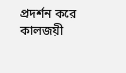প্রদর্শন করে কালজয়ী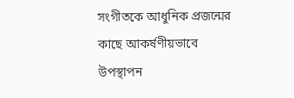সংগীতকে আধুনিক প্রজন্মের কাছে আকর্ষণীয়ভাবে উপস্থাপন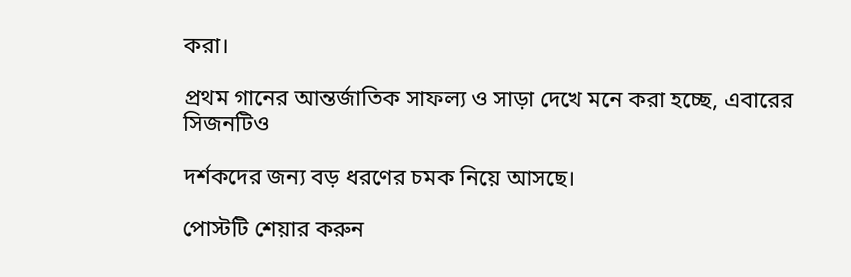করা।

প্রথম গানের আন্তর্জাতিক সাফল্য ও সাড়া দেখে মনে করা হচ্ছে, এবারের সিজনটিও

দর্শকদের জন্য বড় ধরণের চমক নিয়ে আসছে।

পোস্টটি শেয়ার করুন